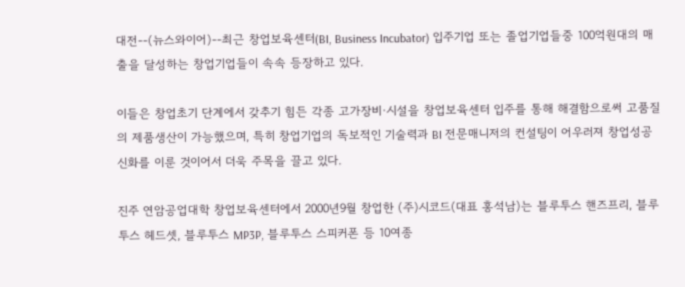대전--(뉴스와이어)--최근 창업보육센터(BI, Business Incubator) 입주기업 또는 졸업기업들중 100억원대의 매출을 달성하는 창업기업들이 속속 등장하고 있다.

이들은 창업초기 단계에서 갖추기 힘든 각종 고가장비·시설을 창업보육센터 입주를 통해 해결함으로써 고품질의 제품생산이 가능했으며, 특히 창업기업의 독보적인 기술력과 BI 전문매니저의 컨설팅이 어우러져 창업성공 신화를 이룬 것이어서 더욱 주목을 끌고 있다.

진주 연암공업대학 창업보육센터에서 2000년9월 창업한 (주)시코드(대표 홍석남)는 블루투스 핸즈프리, 블루투스 헤드셋, 블루투스 MP3P, 블루투스 스피커폰 등 10여종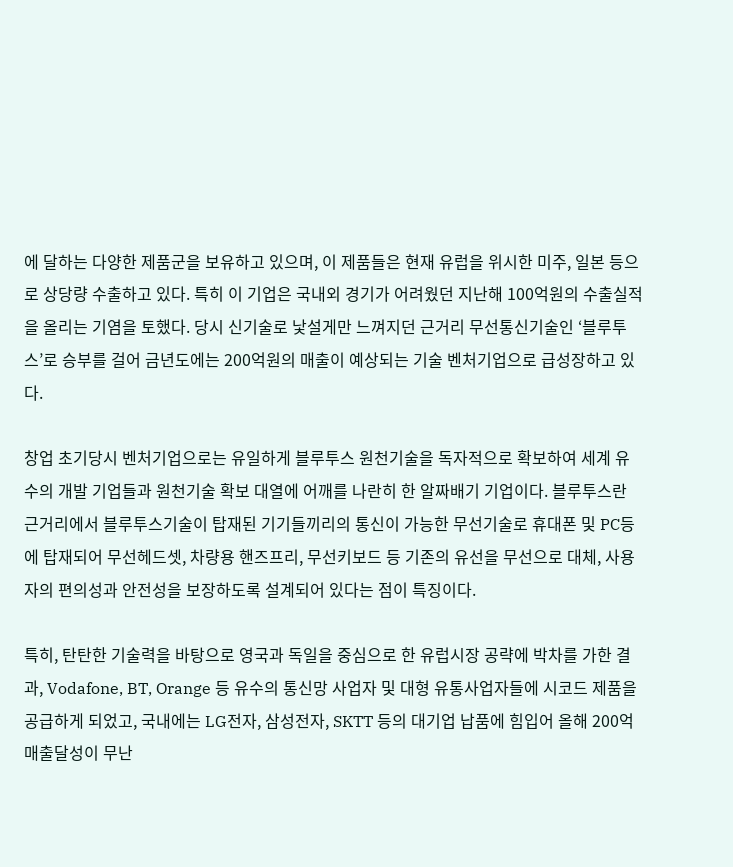에 달하는 다양한 제품군을 보유하고 있으며, 이 제품들은 현재 유럽을 위시한 미주, 일본 등으로 상당량 수출하고 있다. 특히 이 기업은 국내외 경기가 어려웠던 지난해 100억원의 수출실적을 올리는 기염을 토했다. 당시 신기술로 낯설게만 느껴지던 근거리 무선통신기술인 ‘블루투스’로 승부를 걸어 금년도에는 200억원의 매출이 예상되는 기술 벤처기업으로 급성장하고 있다.

창업 초기당시 벤처기업으로는 유일하게 블루투스 원천기술을 독자적으로 확보하여 세계 유수의 개발 기업들과 원천기술 확보 대열에 어깨를 나란히 한 알짜배기 기업이다. 블루투스란 근거리에서 블루투스기술이 탑재된 기기들끼리의 통신이 가능한 무선기술로 휴대폰 및 PC등에 탑재되어 무선헤드셋, 차량용 핸즈프리, 무선키보드 등 기존의 유선을 무선으로 대체, 사용자의 편의성과 안전성을 보장하도록 설계되어 있다는 점이 특징이다.

특히, 탄탄한 기술력을 바탕으로 영국과 독일을 중심으로 한 유럽시장 공략에 박차를 가한 결과, Vodafone, BT, Orange 등 유수의 통신망 사업자 및 대형 유통사업자들에 시코드 제품을 공급하게 되었고, 국내에는 LG전자, 삼성전자, SKTT 등의 대기업 납품에 힘입어 올해 200억 매출달성이 무난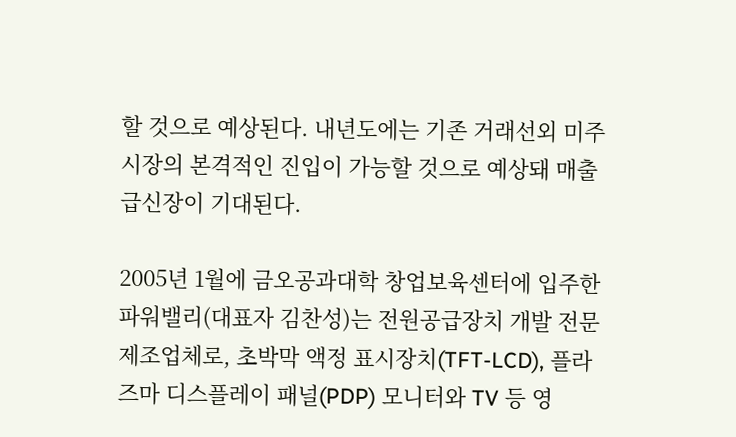할 것으로 예상된다. 내년도에는 기존 거래선외 미주시장의 본격적인 진입이 가능할 것으로 예상돼 매출 급신장이 기대된다.

2005년 1월에 금오공과대학 창업보육센터에 입주한 파워밸리(대표자 김찬성)는 전원공급장치 개발 전문제조업체로, 초박막 액정 표시장치(TFT-LCD), 플라즈마 디스플레이 패널(PDP) 모니터와 TV 등 영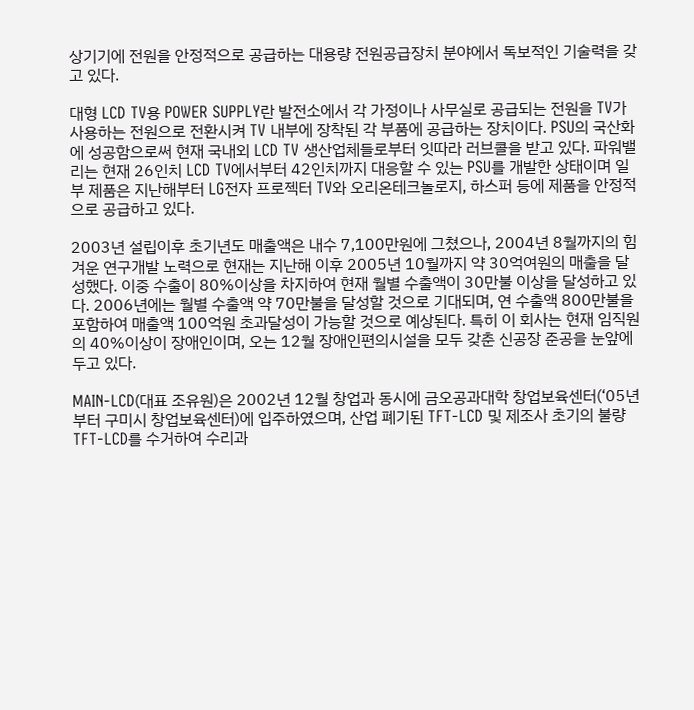상기기에 전원을 안정적으로 공급하는 대용량 전원공급장치 분야에서 독보적인 기술력을 갖고 있다.

대형 LCD TV용 POWER SUPPLY란 발전소에서 각 가정이나 사무실로 공급되는 전원을 TV가 사용하는 전원으로 전환시켜 TV 내부에 장착된 각 부품에 공급하는 장치이다. PSU의 국산화에 성공함으로써 현재 국내외 LCD TV 생산업체들로부터 잇따라 러브콜을 받고 있다. 파워밸리는 현재 26인치 LCD TV에서부터 42인치까지 대응할 수 있는 PSU를 개발한 상태이며 일부 제품은 지난해부터 LG전자 프로젝터 TV와 오리온테크놀로지, 하스퍼 등에 제품을 안정적으로 공급하고 있다.

2003년 설립이후 초기년도 매출액은 내수 7,100만원에 그쳤으나, 2004년 8월까지의 힘겨운 연구개발 노력으로 현재는 지난해 이후 2005년 10월까지 약 30억여원의 매출을 달성했다. 이중 수출이 80%이상을 차지하여 현재 월별 수출액이 30만불 이상을 달성하고 있다. 2006년에는 월별 수출액 약 70만불을 달성할 것으로 기대되며, 연 수출액 800만불을 포함하여 매출액 100억원 초과달성이 가능할 것으로 예상된다. 특히 이 회사는 현재 임직원의 40%이상이 장애인이며, 오는 12월 장애인편의시설을 모두 갖춘 신공장 준공을 눈앞에 두고 있다.

MAIN-LCD(대표 조유원)은 2002년 12월 창업과 동시에 금오공과대학 창업보육센터(‘05년부터 구미시 창업보육센터)에 입주하였으며, 산업 폐기된 TFT-LCD 및 제조사 초기의 불량 TFT-LCD를 수거하여 수리과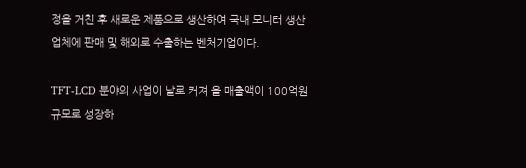정을 거친 후 새로운 제품으로 생산하여 국내 모니터 생산업체에 판매 및 해외로 수출하는 벤처기업이다.

TFT-LCD 분야의 사업이 날로 커져 올 매출액이 100억원 규모로 성장하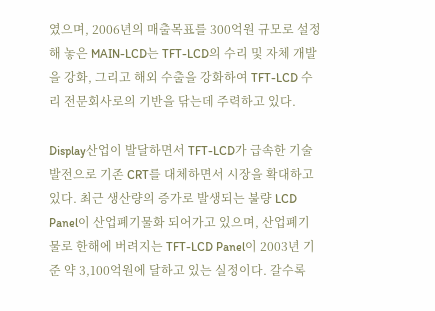였으며, 2006년의 매출목표를 300억원 규모로 설정해 놓은 MAIN-LCD는 TFT-LCD의 수리 및 자체 개발을 강화, 그리고 해외 수출을 강화하여 TFT-LCD 수리 전문회사로의 기반을 닦는데 주력하고 있다.

Display산업이 발달하면서 TFT-LCD가 급속한 기술발전으로 기존 CRT를 대체하면서 시장을 확대하고 있다. 최근 생산량의 증가로 발생되는 불량 LCD Panel이 산업폐기물화 되어가고 있으며, 산업폐기물로 한해에 버려지는 TFT-LCD Panel이 2003년 기준 약 3,100억원에 달하고 있는 실정이다. 갈수록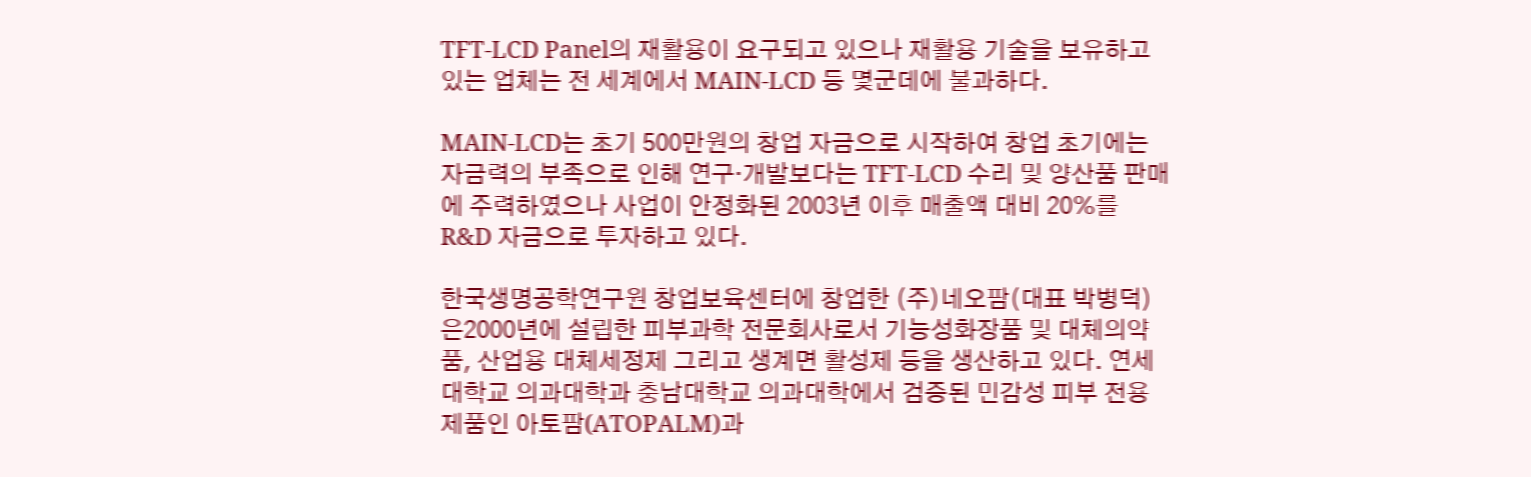TFT-LCD Panel의 재활용이 요구되고 있으나 재활용 기술을 보유하고 있는 업체는 전 세계에서 MAIN-LCD 등 몇군데에 불과하다.

MAIN-LCD는 초기 500만원의 창업 자금으로 시작하여 창업 초기에는 자금력의 부족으로 인해 연구·개발보다는 TFT-LCD 수리 및 양산품 판매에 주력하였으나 사업이 안정화된 2003년 이후 매출액 대비 20%를 R&D 자금으로 투자하고 있다.

한국생명공학연구원 창업보육센터에 창업한 (주)네오팜(대표 박병덕)은2000년에 설립한 피부과학 전문회사로서 기능성화장품 및 대체의약품, 산업용 대체세정제 그리고 생계면 활성제 등을 생산하고 있다. 연세대학교 의과대학과 충남대학교 의과대학에서 검증된 민감성 피부 전용제품인 아토팜(ATOPALM)과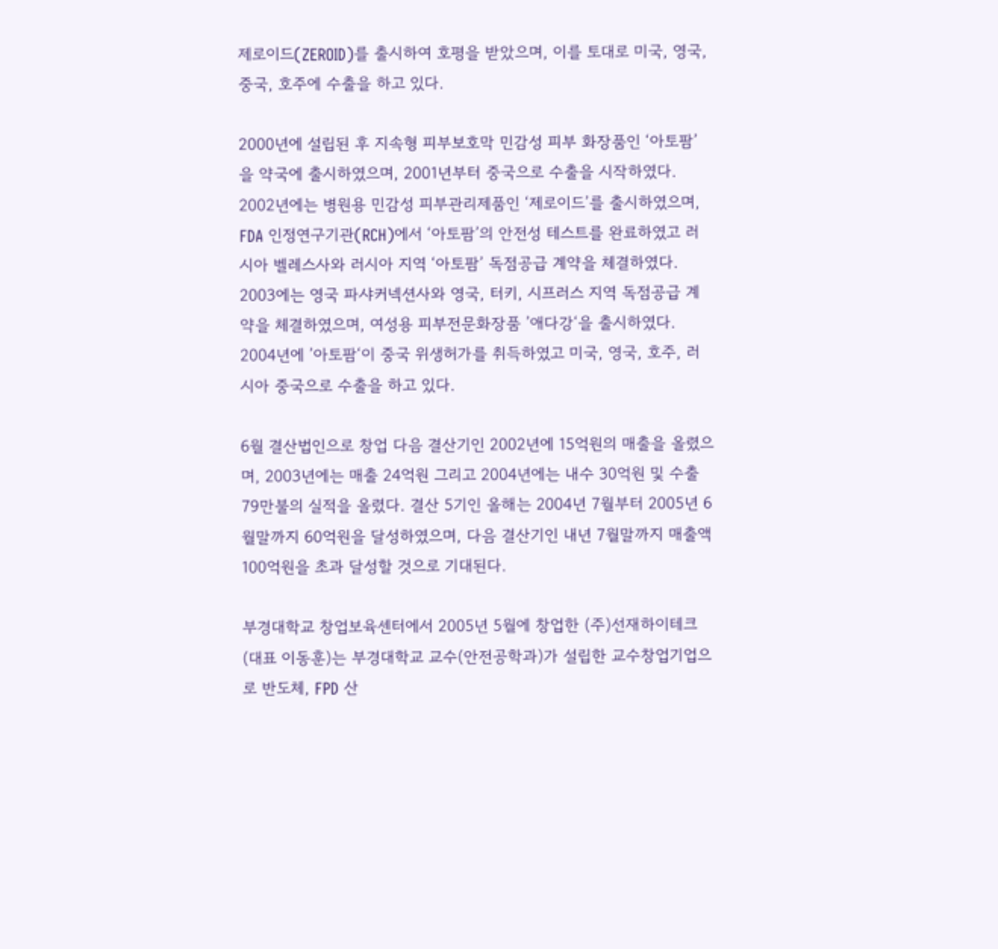제로이드(ZEROID)를 출시하여 호평을 받았으며, 이를 토대로 미국, 영국, 중국, 호주에 수출을 하고 있다.

2000년에 설립된 후 지속형 피부보호막 민감성 피부 화장품인 ‘아토팜’을 약국에 출시하였으며, 2001년부터 중국으로 수출을 시작하였다. 2002년에는 병원용 민감성 피부관리제품인 ‘제로이드’를 출시하였으며, FDA 인정연구기관(RCH)에서 ‘아토팜’의 안전성 테스트를 완료하였고 러시아 벨레스사와 러시아 지역 ‘아토팜’ 독점공급 계약을 체결하였다. 2003에는 영국 파샤커넥션사와 영국, 터키, 시프러스 지역 독점공급 계약을 체결하였으며, 여성용 피부전문화장품 ’애다강‘을 출시하였다. 2004년에 ’아토팜‘이 중국 위생허가를 취득하였고 미국, 영국, 호주, 러시아 중국으로 수출을 하고 있다.

6월 결산법인으로 창업 다음 결산기인 2002년에 15억원의 매출을 올렸으며, 2003년에는 매출 24억원 그리고 2004년에는 내수 30억원 및 수출 79만불의 실적을 올렸다. 결산 5기인 올해는 2004년 7월부터 2005년 6월말까지 60억원을 달성하였으며, 다음 결산기인 내년 7월말까지 매출액 100억원을 초과 달성할 것으로 기대된다.

부경대학교 창업보육센터에서 2005년 5월에 창업한 (주)선재하이테크(대표 이동훈)는 부경대학교 교수(안전공학과)가 설립한 교수창업기업으로 반도체, FPD 산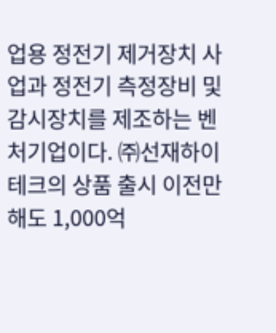업용 정전기 제거장치 사업과 정전기 측정장비 및 감시장치를 제조하는 벤처기업이다. ㈜선재하이테크의 상품 출시 이전만 해도 1,000억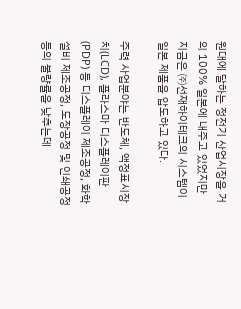원대에 달하는 정전기 산업시장을 거의 100% 일본에 내주고 있었지만 지금은 ㈜선재하이테크의 시스템이 일본 제품을 압도하고 있다.

주력 사업분야는 반도체, 액정표시장치(LCD), 플라스마 디스플레이판(PDP) 등 디스플레이 제조공정, 화학설비 제조공정, 도장공정 및 인쇄공정 등의 불량률을 낮추는데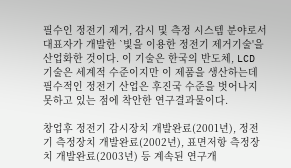필수인 정전기 제거, 감시 및 측정 시스템 분야로서 대표자가 개발한 `빛을 이용한 정전기 제거기술'을 산업화한 것이다. 이 기술은 한국의 반도체, LCD 기술은 세계적 수준이지만 이 제품을 생산하는데 필수적인 정전기 산업은 후진국 수준을 벗어나지 못하고 있는 점에 착안한 연구결과물이다.

창업후 정전기 감시장치 개발완료(2001년), 정전기 측정장치 개발완료(2002년), 표면저항 측정장치 개발완료(2003년) 등 계속된 연구개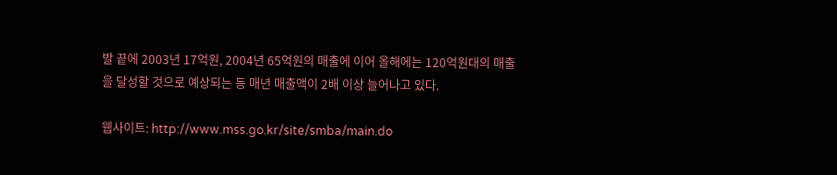발 끝에 2003년 17억원, 2004년 65억원의 매출에 이어 올해에는 120억원대의 매출을 달성할 것으로 예상되는 등 매년 매출액이 2배 이상 늘어나고 있다.

웹사이트: http://www.mss.go.kr/site/smba/main.do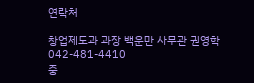연락처

창업제도과 과장 백운만 사무관 권영학 042-481-4410
중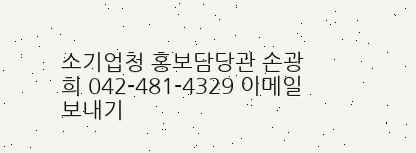소기업청 홍보담당관 손광희 042-481-4329 이메일 보내기